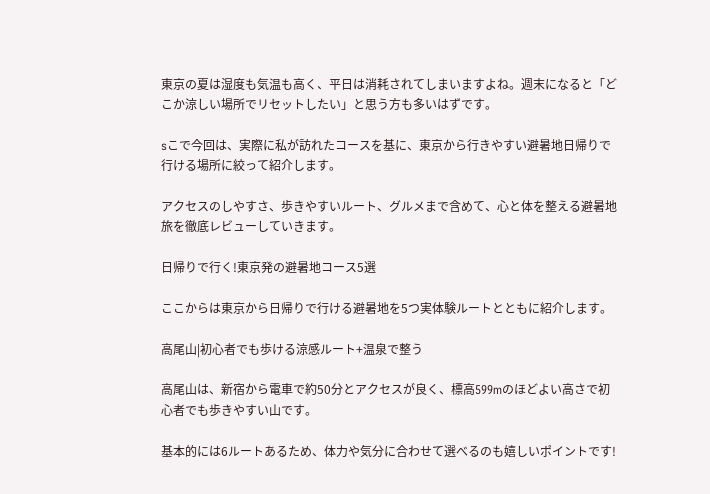東京の夏は湿度も気温も高く、平日は消耗されてしまいますよね。週末になると「どこか涼しい場所でリセットしたい」と思う方も多いはずです。

sこで今回は、実際に私が訪れたコースを基に、東京から行きやすい避暑地日帰りで行ける場所に絞って紹介します。

アクセスのしやすさ、歩きやすいルート、グルメまで含めて、心と体を整える避暑地旅を徹底レビューしていきます。

日帰りで行く!東京発の避暑地コース5選

ここからは東京から日帰りで行ける避暑地を5つ実体験ルートとともに紹介します。

高尾山|初心者でも歩ける涼感ルート+温泉で整う

高尾山は、新宿から電車で約50分とアクセスが良く、標高599mのほどよい高さで初心者でも歩きやすい山です。

基本的には6ルートあるため、体力や気分に合わせて選べるのも嬉しいポイントです!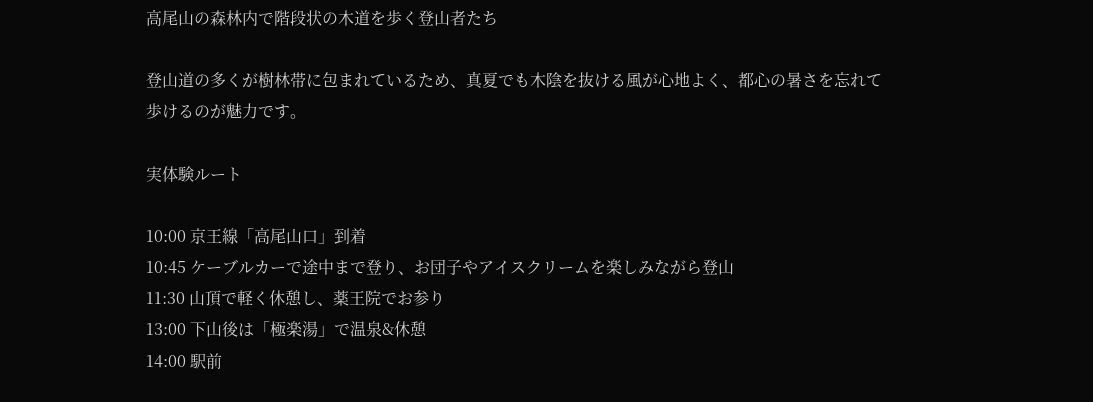高尾山の森林内で階段状の木道を歩く登山者たち

登山道の多くが樹林帯に包まれているため、真夏でも木陰を抜ける風が心地よく、都心の暑さを忘れて歩けるのが魅力です。

実体験ルート

10:00 京王線「高尾山口」到着
10:45 ケーブルカーで途中まで登り、お団子やアイスクリームを楽しみながら登山
11:30 山頂で軽く休憩し、薬王院でお参り
13:00 下山後は「極楽湯」で温泉&休憩
14:00 駅前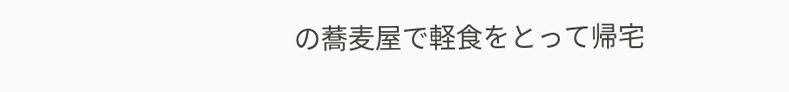の蕎麦屋で軽食をとって帰宅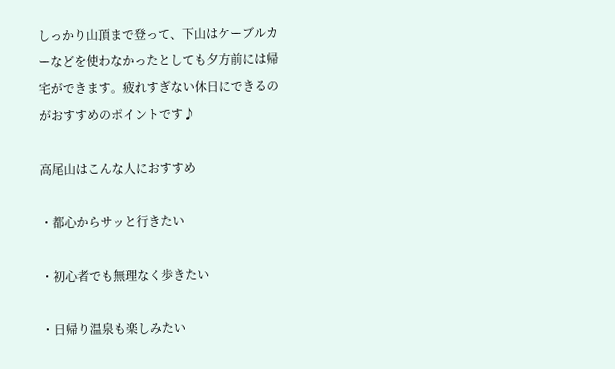しっかり山頂まで登って、下山はケーブルカーなどを使わなかったとしても夕方前には帰宅ができます。疲れすぎない休日にできるのがおすすめのポイントです♪

高尾山はこんな人におすすめ

・都心からサッと行きたい

・初心者でも無理なく歩きたい

・日帰り温泉も楽しみたい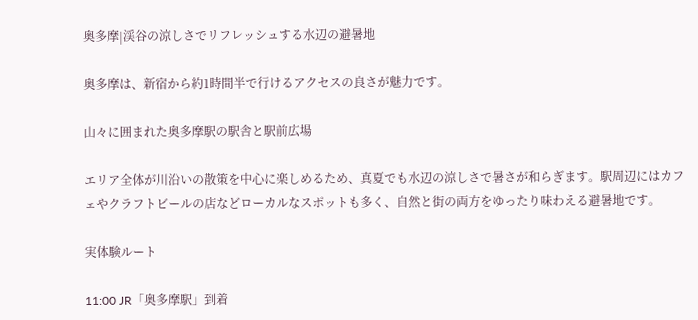奥多摩|渓谷の涼しさでリフレッシュする水辺の避暑地

奥多摩は、新宿から約1時間半で行けるアクセスの良さが魅力です。

山々に囲まれた奥多摩駅の駅舎と駅前広場

エリア全体が川沿いの散策を中心に楽しめるため、真夏でも水辺の涼しさで暑さが和らぎます。駅周辺にはカフェやクラフトビールの店などローカルなスポットも多く、自然と街の両方をゆったり味わえる避暑地です。

実体験ルート

11:00 JR「奥多摩駅」到着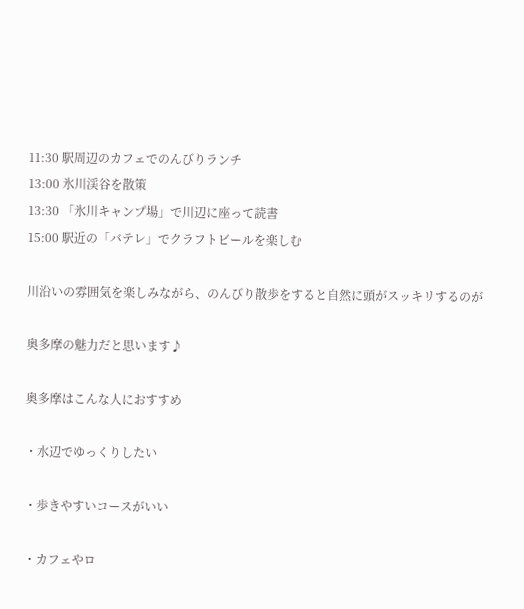11:30 駅周辺のカフェでのんびりランチ
13:00 氷川渓谷を散策
13:30 「氷川キャンプ場」で川辺に座って読書
15:00 駅近の「バテレ」でクラフトビールを楽しむ

川沿いの雰囲気を楽しみながら、のんびり散歩をすると自然に頭がスッキリするのが

奥多摩の魅力だと思います♪

奥多摩はこんな人におすすめ

・水辺でゆっくりしたい

・歩きやすいコースがいい

・カフェやロ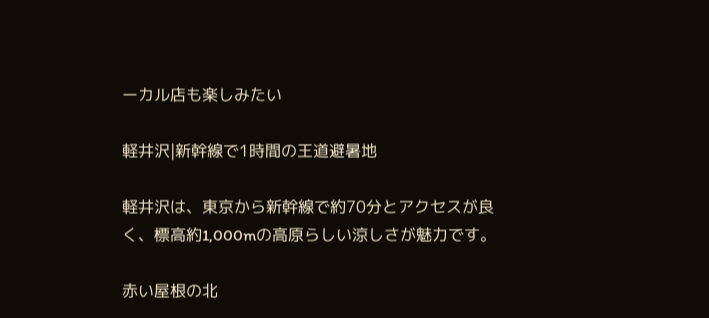ーカル店も楽しみたい

軽井沢|新幹線で1時間の王道避暑地

軽井沢は、東京から新幹線で約70分とアクセスが良く、標高約1,000mの高原らしい涼しさが魅力です。

赤い屋根の北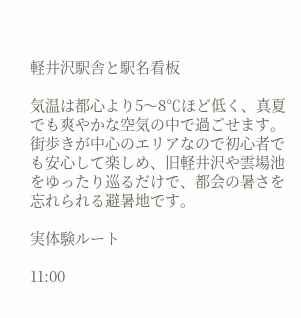軽井沢駅舎と駅名看板

気温は都心より5〜8℃ほど低く、真夏でも爽やかな空気の中で過ごせます。街歩きが中心のエリアなので初心者でも安心して楽しめ、旧軽井沢や雲場池をゆったり巡るだけで、都会の暑さを忘れられる避暑地です。

実体験ルート

11:00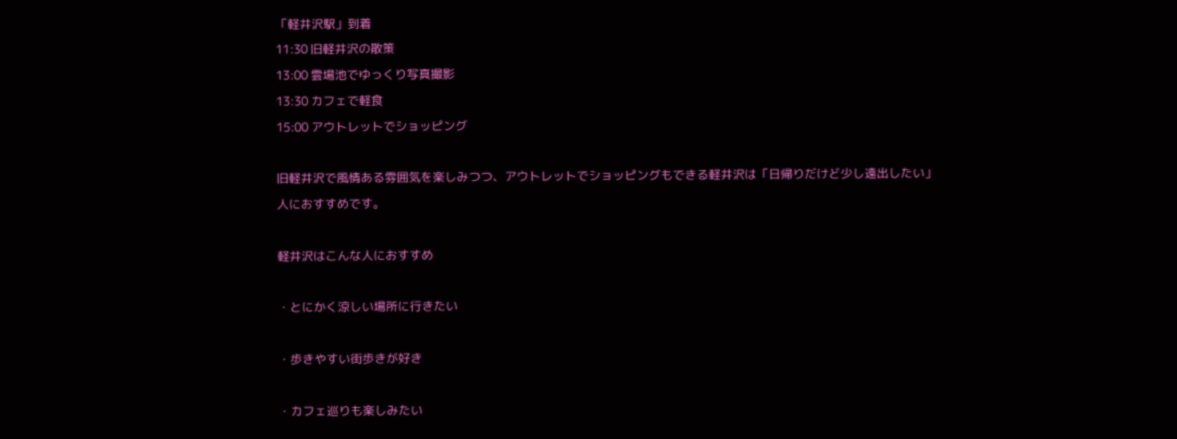「軽井沢駅」到着
11:30 旧軽井沢の散策
13:00 雲場池でゆっくり写真撮影
13:30 カフェで軽食
15:00 アウトレットでショッピング

旧軽井沢で風情ある雰囲気を楽しみつつ、アウトレットでショッピングもできる軽井沢は「日帰りだけど少し遠出したい」人におすすめです。

軽井沢はこんな人におすすめ

・とにかく涼しい場所に行きたい

・歩きやすい街歩きが好き

・カフェ巡りも楽しみたい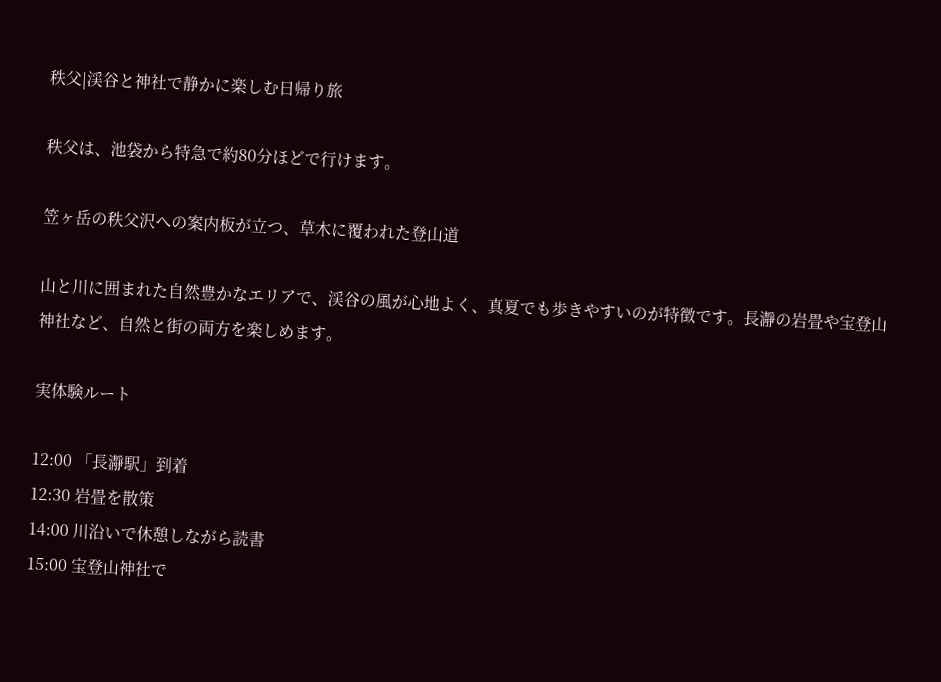秩父|渓谷と神社で静かに楽しむ日帰り旅

秩父は、池袋から特急で約80分ほどで行けます。

笠ヶ岳の秩父沢への案内板が立つ、草木に覆われた登山道

山と川に囲まれた自然豊かなエリアで、渓谷の風が心地よく、真夏でも歩きやすいのが特徴です。長瀞の岩畳や宝登山神社など、自然と街の両方を楽しめます。

実体験ルート

12:00 「長瀞駅」到着
12:30 岩畳を散策
14:00 川沿いで休憩しながら読書
15:00 宝登山神社で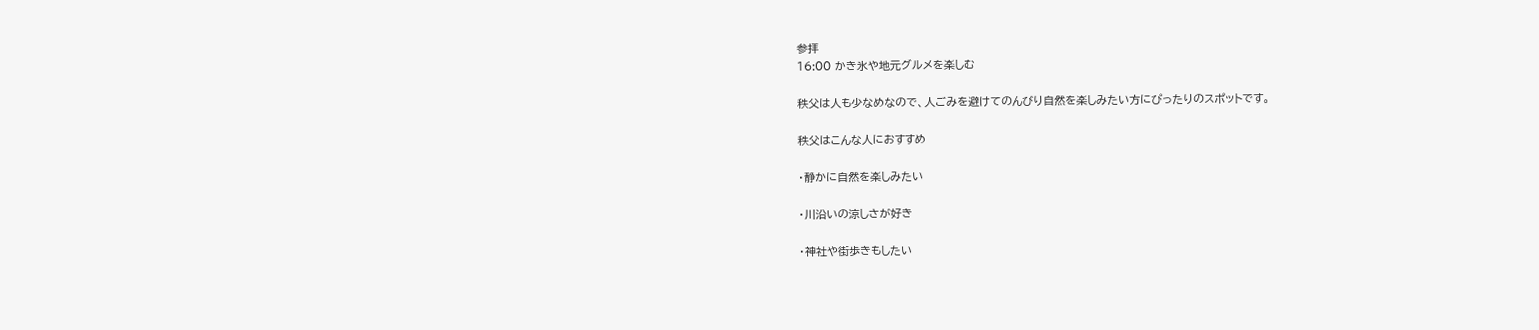参拝
16:00 かき氷や地元グルメを楽しむ

秩父は人も少なめなので、人ごみを避けてのんびり自然を楽しみたい方にぴったりのスポットです。

秩父はこんな人におすすめ

・静かに自然を楽しみたい

・川沿いの涼しさが好き

・神社や街歩きもしたい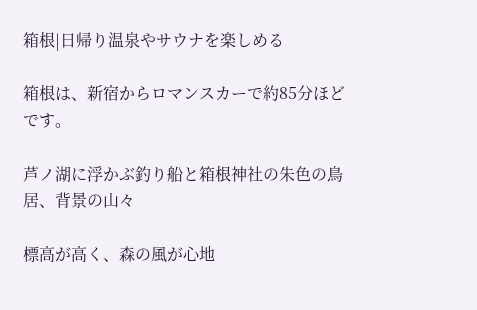箱根|日帰り温泉やサウナを楽しめる

箱根は、新宿からロマンスカーで約85分ほどです。

芦ノ湖に浮かぶ釣り船と箱根神社の朱色の鳥居、背景の山々

標高が高く、森の風が心地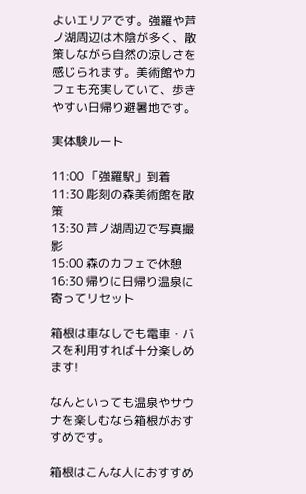よいエリアです。強羅や芦ノ湖周辺は木陰が多く、散策しながら自然の涼しさを感じられます。美術館やカフェも充実していて、歩きやすい日帰り避暑地です。

実体験ルート

11:00 「強羅駅」到着
11:30 彫刻の森美術館を散策
13:30 芦ノ湖周辺で写真撮影
15:00 森のカフェで休憩
16:30 帰りに日帰り温泉に寄ってリセット

箱根は車なしでも電車・バスを利用すれば十分楽しめます!

なんといっても温泉やサウナを楽しむなら箱根がおすすめです。

箱根はこんな人におすすめ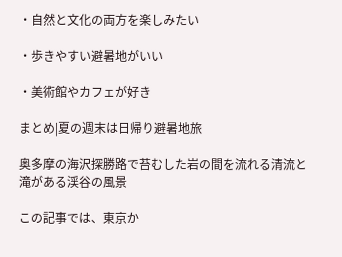・自然と文化の両方を楽しみたい

・歩きやすい避暑地がいい

・美術館やカフェが好き

まとめ|夏の週末は日帰り避暑地旅

奥多摩の海沢探勝路で苔むした岩の間を流れる清流と滝がある渓谷の風景

この記事では、東京か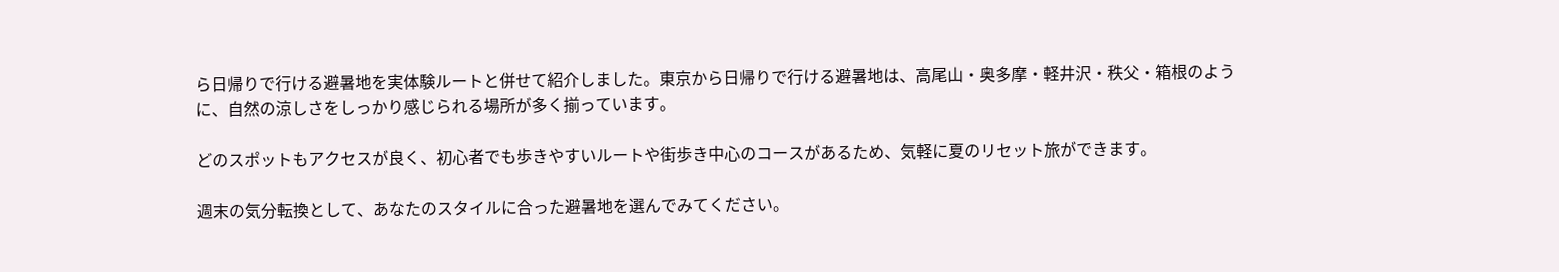ら日帰りで行ける避暑地を実体験ルートと併せて紹介しました。東京から日帰りで行ける避暑地は、高尾山・奥多摩・軽井沢・秩父・箱根のように、自然の涼しさをしっかり感じられる場所が多く揃っています。

どのスポットもアクセスが良く、初心者でも歩きやすいルートや街歩き中心のコースがあるため、気軽に夏のリセット旅ができます。

週末の気分転換として、あなたのスタイルに合った避暑地を選んでみてください。